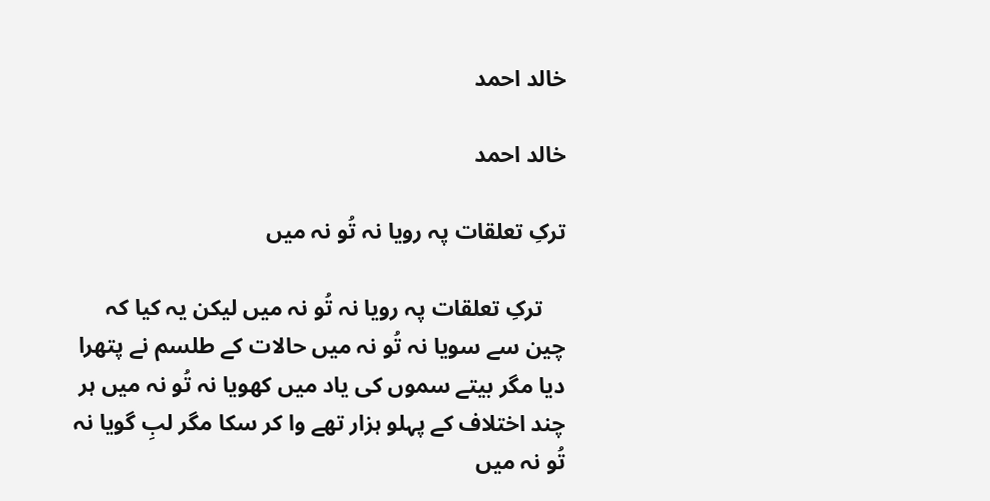خالد احمد

خالد احمد

ترکِ تعلقات پہ رویا نہ تُو نہ میں

    ترکِ تعلقات پہ رویا نہ تُو نہ میں لیکن یہ کیا کہ چین سے سویا نہ تُو نہ میں حالات کے طلسم نے پتھرا دیا مگر بیتے سموں کی یاد میں کھویا نہ تُو نہ میں ہر چند اختلاف کے پہلو ہزار تھے وا کر سکا مگر لبِ گویا نہ تُو نہ میں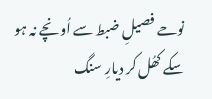نوحے فصیلِ ضبط سے اُونچے نہ ہو سکے کھُل کر دیارِ سنگ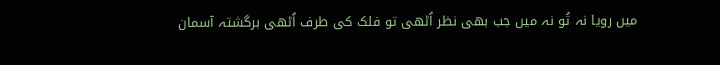میں رویا نہ تُو نہ میں جب بھی نظر اُٹھی تو فلک کی طرف اُٹھی برگشتہ آسمان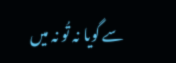سے گویا نہ تُو نہ میں